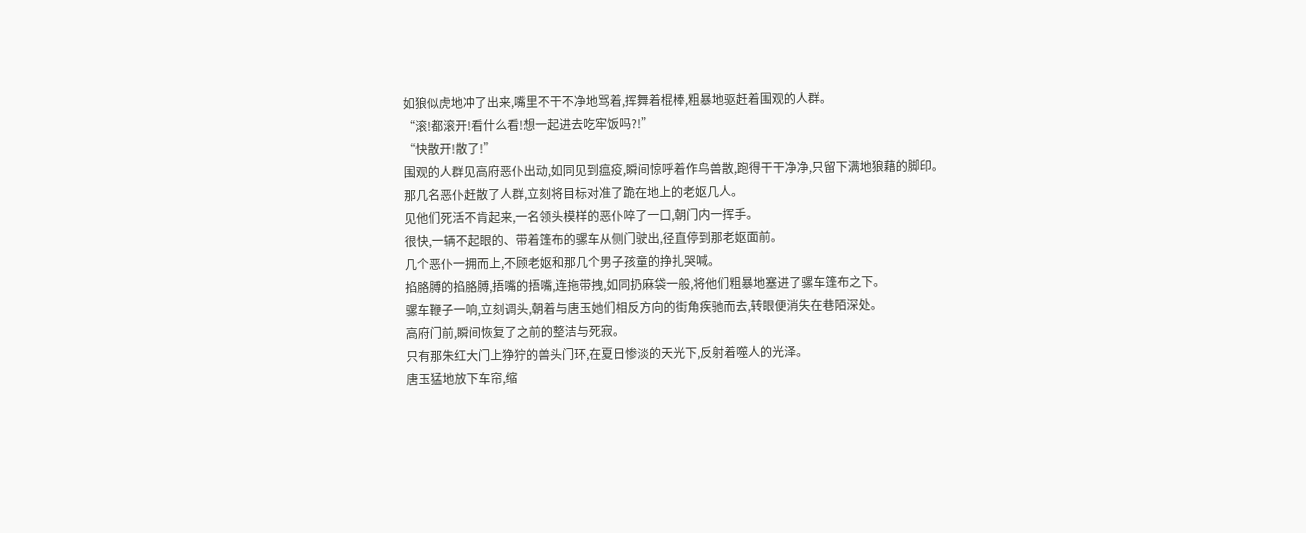如狼似虎地冲了出来,嘴里不干不净地骂着,挥舞着棍棒,粗暴地驱赶着围观的人群。
“滚!都滚开!看什么看!想一起进去吃牢饭吗?!”
“快散开!散了!”
围观的人群见高府恶仆出动,如同见到瘟疫,瞬间惊呼着作鸟兽散,跑得干干净净,只留下满地狼藉的脚印。
那几名恶仆赶散了人群,立刻将目标对准了跪在地上的老妪几人。
见他们死活不肯起来,一名领头模样的恶仆啐了一口,朝门内一挥手。
很快,一辆不起眼的、带着篷布的骡车从侧门驶出,径直停到那老妪面前。
几个恶仆一拥而上,不顾老妪和那几个男子孩童的挣扎哭喊。
掐胳膊的掐胳膊,捂嘴的捂嘴,连拖带拽,如同扔麻袋一般,将他们粗暴地塞进了骡车篷布之下。
骡车鞭子一响,立刻调头,朝着与唐玉她们相反方向的街角疾驰而去,转眼便消失在巷陌深处。
高府门前,瞬间恢复了之前的整洁与死寂。
只有那朱红大门上狰狞的兽头门环,在夏日惨淡的天光下,反射着噬人的光泽。
唐玉猛地放下车帘,缩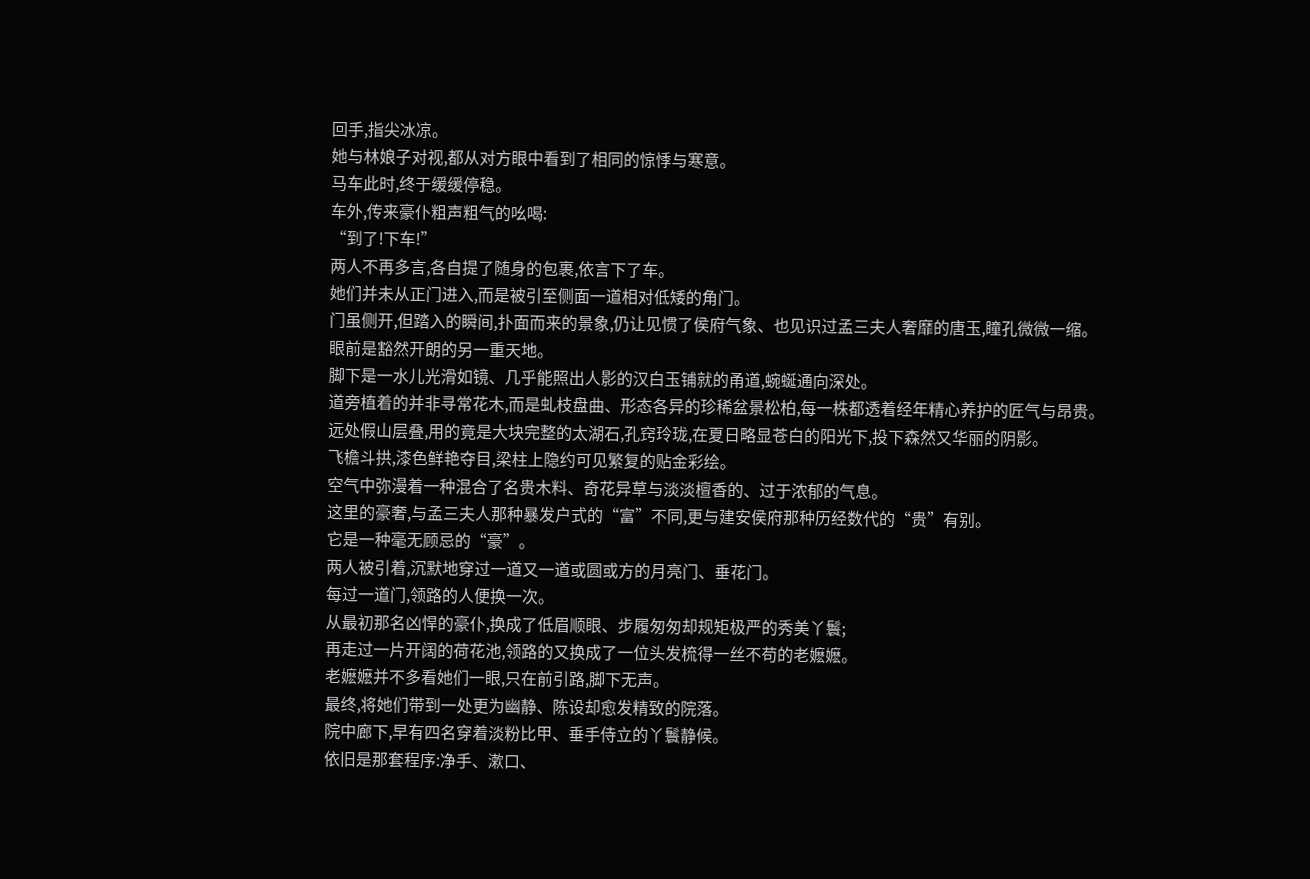回手,指尖冰凉。
她与林娘子对视,都从对方眼中看到了相同的惊悸与寒意。
马车此时,终于缓缓停稳。
车外,传来豪仆粗声粗气的吆喝:
“到了!下车!”
两人不再多言,各自提了随身的包裹,依言下了车。
她们并未从正门进入,而是被引至侧面一道相对低矮的角门。
门虽侧开,但踏入的瞬间,扑面而来的景象,仍让见惯了侯府气象、也见识过孟三夫人奢靡的唐玉,瞳孔微微一缩。
眼前是豁然开朗的另一重天地。
脚下是一水儿光滑如镜、几乎能照出人影的汉白玉铺就的甬道,蜿蜒通向深处。
道旁植着的并非寻常花木,而是虬枝盘曲、形态各异的珍稀盆景松柏,每一株都透着经年精心养护的匠气与昂贵。
远处假山层叠,用的竟是大块完整的太湖石,孔窍玲珑,在夏日略显苍白的阳光下,投下森然又华丽的阴影。
飞檐斗拱,漆色鲜艳夺目,梁柱上隐约可见繁复的贴金彩绘。
空气中弥漫着一种混合了名贵木料、奇花异草与淡淡檀香的、过于浓郁的气息。
这里的豪奢,与孟三夫人那种暴发户式的“富”不同,更与建安侯府那种历经数代的“贵”有别。
它是一种毫无顾忌的“豪”。
两人被引着,沉默地穿过一道又一道或圆或方的月亮门、垂花门。
每过一道门,领路的人便换一次。
从最初那名凶悍的豪仆,换成了低眉顺眼、步履匆匆却规矩极严的秀美丫鬟;
再走过一片开阔的荷花池,领路的又换成了一位头发梳得一丝不苟的老嬷嬷。
老嬷嬷并不多看她们一眼,只在前引路,脚下无声。
最终,将她们带到一处更为幽静、陈设却愈发精致的院落。
院中廊下,早有四名穿着淡粉比甲、垂手侍立的丫鬟静候。
依旧是那套程序:净手、漱口、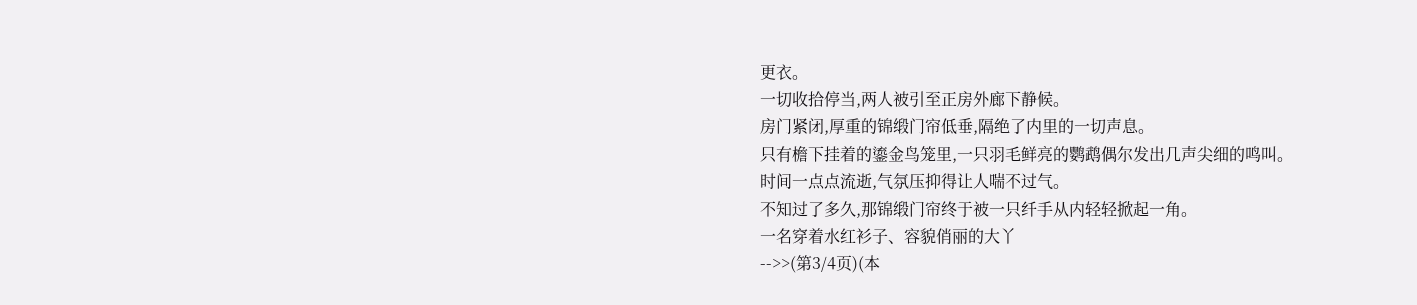更衣。
一切收拾停当,两人被引至正房外廊下静候。
房门紧闭,厚重的锦缎门帘低垂,隔绝了内里的一切声息。
只有檐下挂着的鎏金鸟笼里,一只羽毛鲜亮的鹦鹉偶尔发出几声尖细的鸣叫。
时间一点点流逝,气氛压抑得让人喘不过气。
不知过了多久,那锦缎门帘终于被一只纤手从内轻轻掀起一角。
一名穿着水红衫子、容貌俏丽的大丫
-->>(第3/4页)(本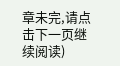章未完,请点击下一页继续阅读)